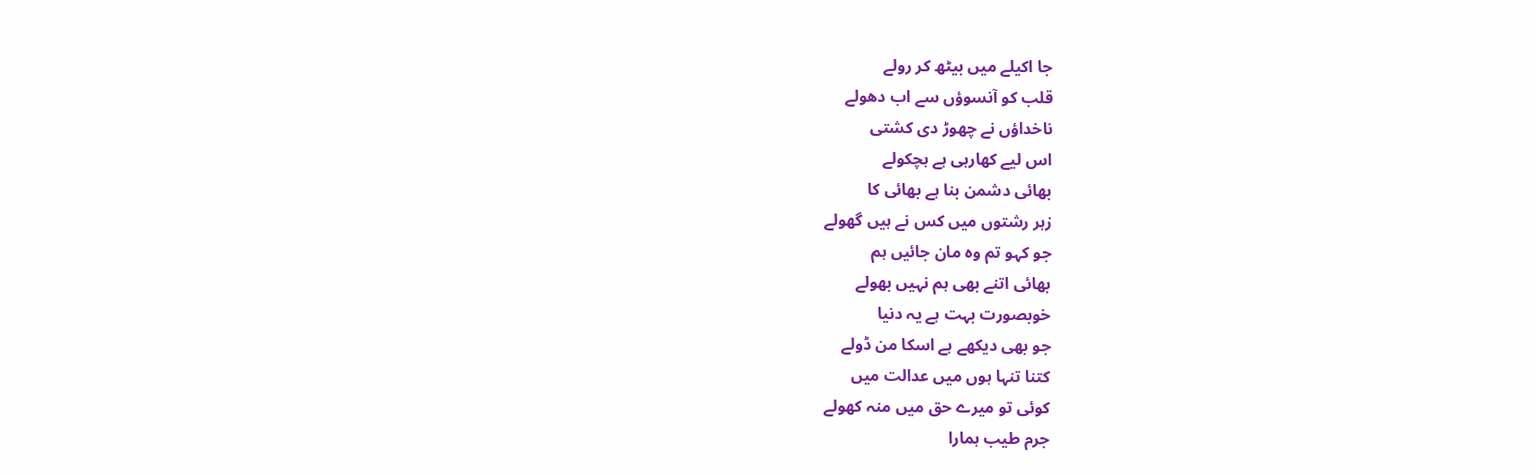جا اکیلے میں بیٹھ کر رولے
قلب کو آنسوؤں سے اب دھولے
ناخداؤں نے چھوڑ دی کشتی
اس لیے کھارہی ہے ہچکولے
بھائی دشمن بنا ہے بھائی کا
زہر رشتوں میں کس نے ہیں گھولے
جو کہو تم وہ مان جائیں ہم
بھائی اتنے بھی ہم نہیں بھولے
خوبصورت بہت ہے یہ دنیا
جو بھی دیکھے ہے اسکا من ڈولے
کتنا تنہا ہوں میں عدالت میں
کوئی تو میرے حق میں منہ کھولے
جرم طیب ہمارا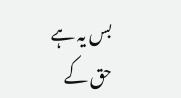بس یہ ہے
حق کے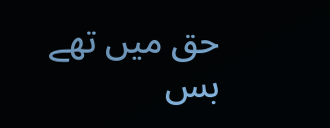حق میں تھے بس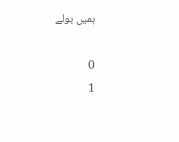ہمیں بولے

0
1